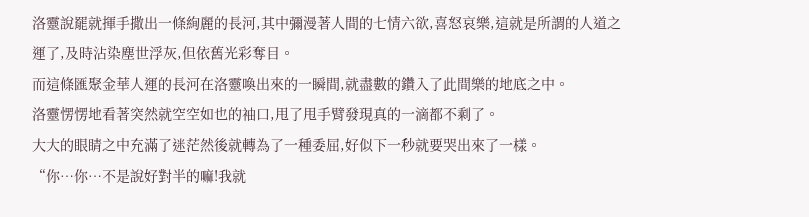洛靈說罷就揮手撒出一條絢麗的長河,其中彌漫著人間的七情六欲,喜怒哀樂,這就是所謂的人道之運了,及時沾染塵世浮灰,但依舊光彩奪目。
而這條匯聚金華人運的長河在洛靈喚出來的一瞬間,就盡數的鑽入了此間樂的地底之中。
洛靈愣愣地看著突然就空空如也的袖口,甩了甩手臂發現真的一滴都不剩了。
大大的眼睛之中充滿了迷茫然後就轉為了一種委屈,好似下一秒就要哭出來了一樣。
“你…你…不是說好對半的嘛!我就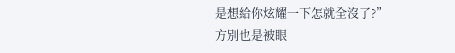是想給你炫耀一下怎就全沒了?”
方別也是被眼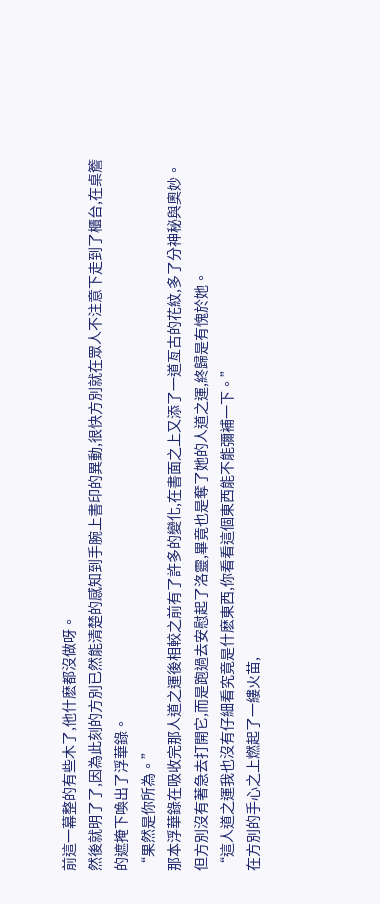前這一幕整的有些木了,他什麽都沒做呀。
然後就明了了,因為此刻的方別已然能清楚的感知到手腕上書印的異動,很快方別就在眾人不注意下走到了櫃台,在桌簷的遮掩下喚出了浮華錄。
“果然是你所為。”
那本浮華錄在吸收完那人道之運後相較之前有了許多的變化,在書面之上又添了一道亙古的花紋,多了分神秘與奧妙。
但方別沒有著急去打開它,而是跑過去安慰起了洛靈,畢竟也是奪了她的人道之運,終歸是有愧於她。
“這人道之運我也沒有仔細看究竟是什麽東西,你看看這個東西能不能彌補一下。”
在方別的手心之上燃起了一縷火苗,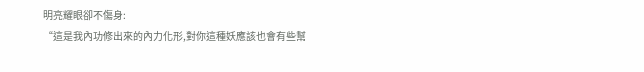明亮耀眼卻不傷身:
“這是我內功修出來的內力化形,對你這種妖應該也會有些幫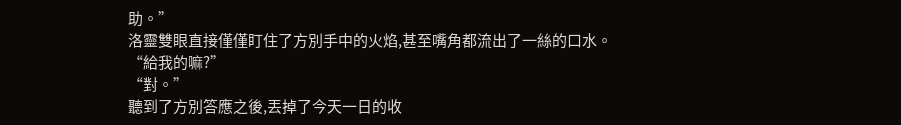助。”
洛靈雙眼直接僅僅盯住了方別手中的火焰,甚至嘴角都流出了一絲的口水。
“給我的嘛?”
“對。”
聽到了方別答應之後,丟掉了今天一日的收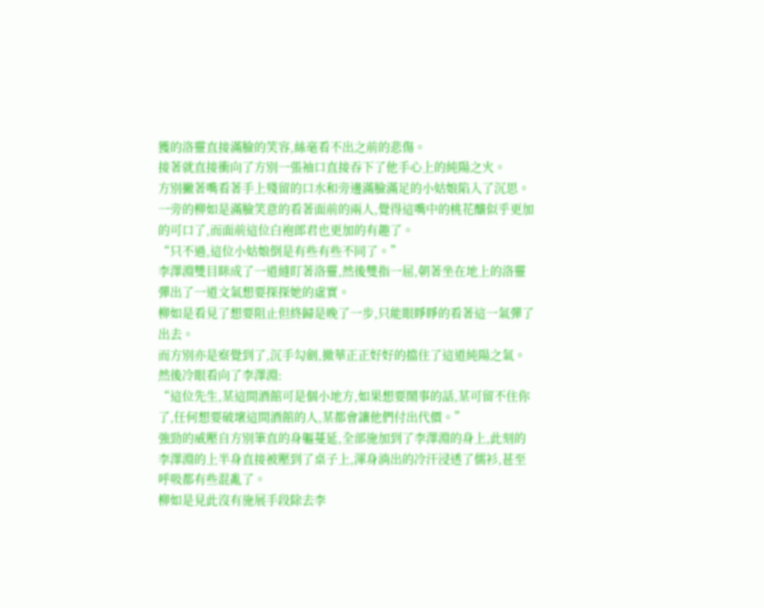獲的洛靈直接滿臉的笑容,絲毫看不出之前的悲傷。
接著就直接衝向了方別一張袖口直接吞下了他手心上的純陽之火。
方別撇著嘴看著手上殘留的口水和旁邊滿臉滿足的小姑娘陷入了沉思。
一旁的柳如是滿臉笑意的看著面前的兩人,覺得這嘴中的桃花釀似乎更加的可口了,而面前這位白袍郎君也更加的有趣了。
“只不過,這位小姑娘倒是有些有些不同了。”
李澤淵雙目眯成了一道縫盯著洛靈,然後雙指一屈,朝著坐在地上的洛靈彈出了一道文氣想要探探她的虛實。
柳如是看見了想要阻止但終歸是晚了一步,只能眼睜睜的看著這一氣彈了出去。
而方別亦是察覺到了,沉手勾劍,撤華正正好好的擋住了這道純陽之氣。
然後冷眼看向了李澤淵:
“這位先生,某這間酒館可是個小地方,如果想要鬧事的話,某可留不住你了,任何想要破壞這間酒館的人,某都會讓他們付出代價。”
強勁的威壓自方別筆直的身軀蔓延,全部施加到了李澤淵的身上,此刻的李澤淵的上半身直接被壓到了桌子上,渾身淌出的冷汗浸透了儒衫,甚至呼吸都有些混亂了。
柳如是見此沒有施展手段除去李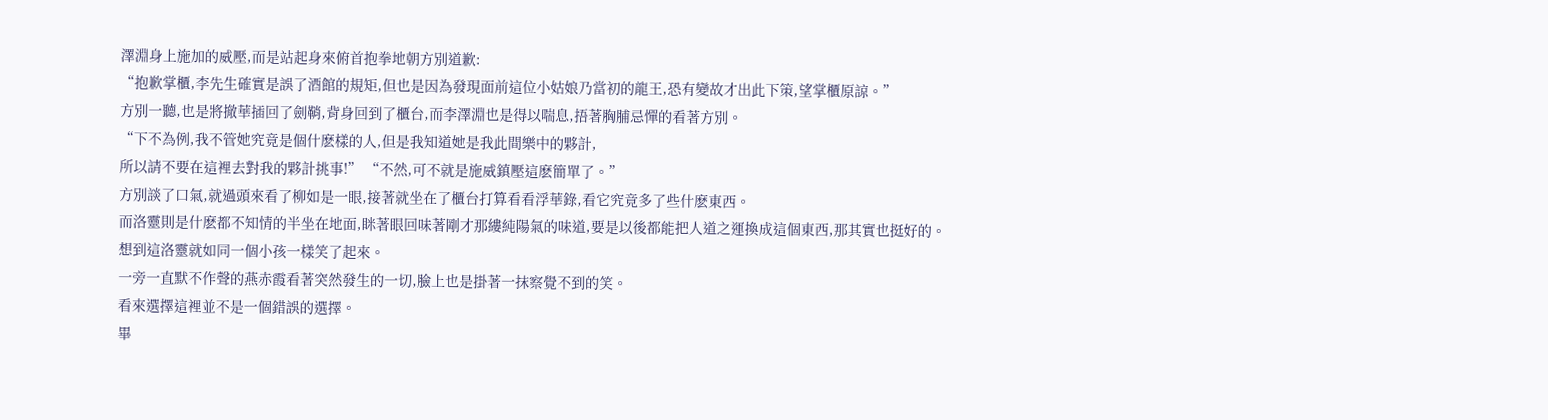澤淵身上施加的威壓,而是站起身來俯首抱拳地朝方別道歉:
“抱歉掌櫃,李先生確實是誤了酒館的規矩,但也是因為發現面前這位小姑娘乃當初的龍王,恐有變故才出此下策,望掌櫃原諒。”
方別一聽,也是將撤華插回了劍鞘,背身回到了櫃台,而李澤淵也是得以喘息,捂著胸脯忌憚的看著方別。
“下不為例,我不管她究竟是個什麽樣的人,但是我知道她是我此間樂中的夥計,
所以請不要在這裡去對我的夥計挑事!” “不然,可不就是施威鎮壓這麽簡單了。”
方別談了口氣,就過頭來看了柳如是一眼,接著就坐在了櫃台打算看看浮華錄,看它究竟多了些什麽東西。
而洛靈則是什麽都不知情的半坐在地面,眯著眼回味著剛才那縷純陽氣的味道,要是以後都能把人道之運換成這個東西,那其實也挺好的。
想到這洛靈就如同一個小孩一樣笑了起來。
一旁一直默不作聲的燕赤霞看著突然發生的一切,臉上也是掛著一抹察覺不到的笑。
看來選擇這裡並不是一個錯誤的選擇。
畢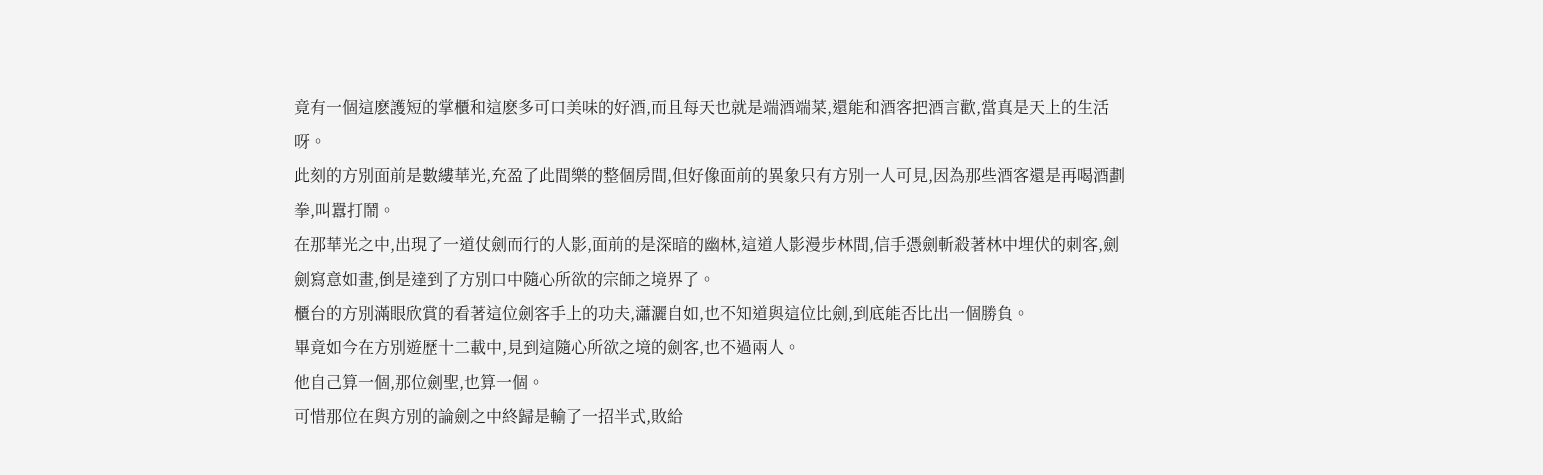竟有一個這麽護短的掌櫃和這麽多可口美味的好酒,而且每天也就是端酒端菜,還能和酒客把酒言歡,當真是天上的生活呀。
此刻的方別面前是數縷華光,充盈了此間樂的整個房間,但好像面前的異象只有方別一人可見,因為那些酒客還是再喝酒劃拳,叫囂打鬧。
在那華光之中,出現了一道仗劍而行的人影,面前的是深暗的幽林,這道人影漫步林間,信手憑劍斬殺著林中埋伏的刺客,劍劍寫意如畫,倒是達到了方別口中隨心所欲的宗師之境界了。
櫃台的方別滿眼欣賞的看著這位劍客手上的功夫,瀟灑自如,也不知道與這位比劍,到底能否比出一個勝負。
畢竟如今在方別遊歷十二載中,見到這隨心所欲之境的劍客,也不過兩人。
他自己算一個,那位劍聖,也算一個。
可惜那位在與方別的論劍之中終歸是輸了一招半式,敗給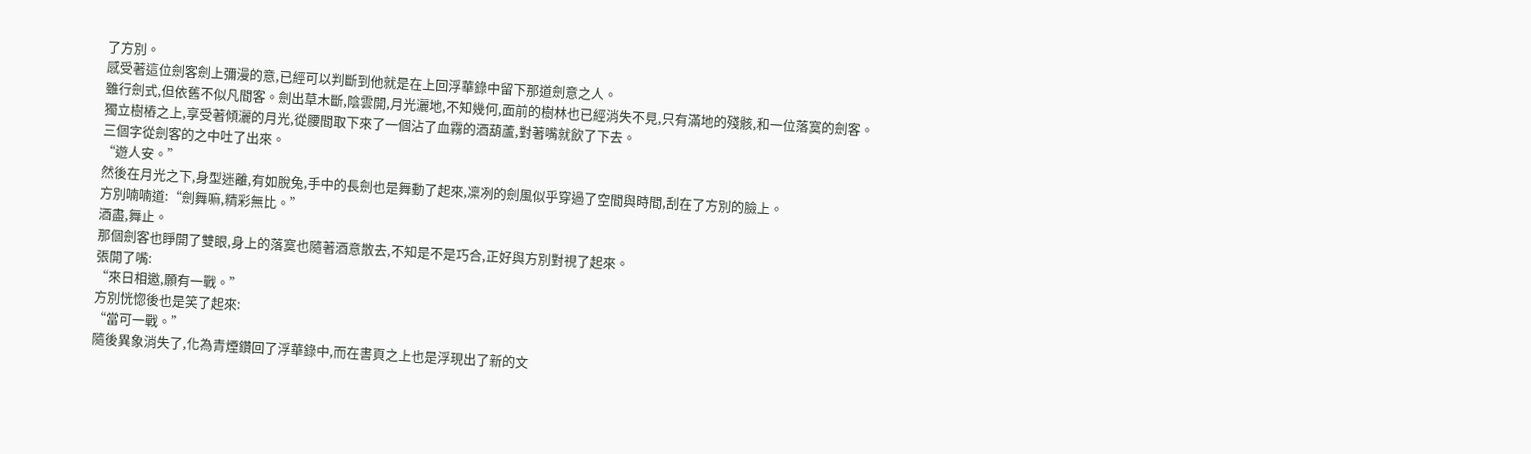了方別。
感受著這位劍客劍上彌漫的意,已經可以判斷到他就是在上回浮華錄中留下那道劍意之人。
雖行劍式,但依舊不似凡間客。劍出草木斷,陰雲開,月光灑地,不知幾何,面前的樹林也已經消失不見,只有滿地的殘骸,和一位落寞的劍客。
獨立樹樁之上,享受著傾灑的月光,從腰間取下來了一個沾了血霧的酒葫蘆,對著嘴就飲了下去。
三個字從劍客的之中吐了出來。
“遊人安。”
然後在月光之下,身型迷離,有如脫兔,手中的長劍也是舞動了起來,凜冽的劍風似乎穿過了空間與時間,刮在了方別的臉上。
方別喃喃道:“劍舞嘛,精彩無比。”
酒盡,舞止。
那個劍客也睜開了雙眼,身上的落寞也隨著酒意散去,不知是不是巧合,正好與方別對視了起來。
張開了嘴:
“來日相邀,願有一戰。”
方別恍惚後也是笑了起來:
“當可一戰。”
隨後異象消失了,化為青煙鑽回了浮華錄中,而在書頁之上也是浮現出了新的文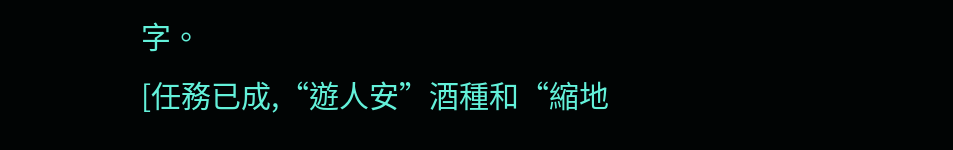字。
[任務已成,“遊人安”酒種和“縮地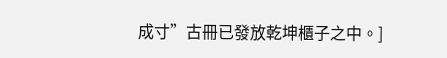成寸”古冊已發放乾坤櫃子之中。]